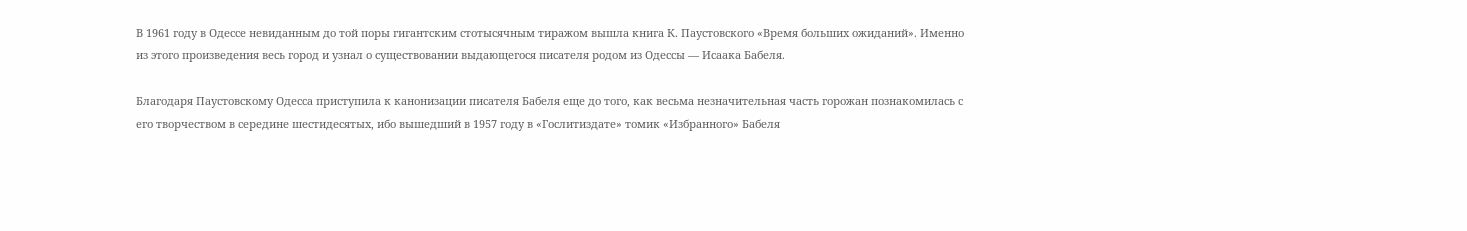В 1961 году в Одессе невиданным до той поры гигантским стотысячным тиражом вышла книга К. Паустовского «Время больших ожиданий». Именно из этого произведения весь город и узнал о существовании выдающегося писателя родом из Одессы — Исаака Бабеля.

Благодаря Паустовскому Одесса приступила к канонизации писателя Бабеля еще до того, как весьма незначительная часть горожан познакомилась с его творчеством в середине шестидесятых, ибо вышедший в 1957 году в «Гослитиздате» томик «Избранного» Бабеля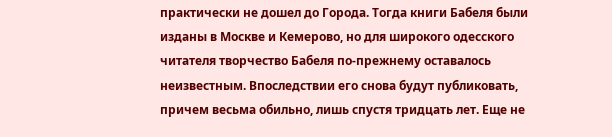практически не дошел до Города. Тогда книги Бабеля были изданы в Москве и Кемерово, но для широкого одесского читателя творчество Бабеля по-прежнему оставалось неизвестным. Впоследствии его снова будут публиковать, причем весьма обильно, лишь спустя тридцать лет. Еще не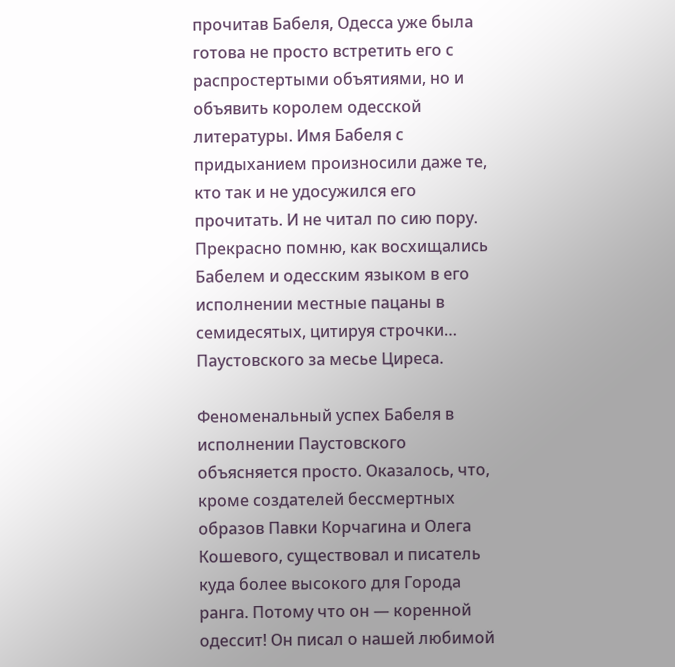прочитав Бабеля, Одесса уже была готова не просто встретить его с распростертыми объятиями, но и объявить королем одесской литературы. Имя Бабеля с придыханием произносили даже те, кто так и не удосужился его прочитать. И не читал по сию пору. Прекрасно помню, как восхищались Бабелем и одесским языком в его исполнении местные пацаны в семидесятых, цитируя строчки… Паустовского за месье Циреса.

Феноменальный успех Бабеля в исполнении Паустовского объясняется просто. Оказалось, что, кроме создателей бессмертных образов Павки Корчагина и Олега Кошевого, существовал и писатель куда более высокого для Города ранга. Потому что он — коренной одессит! Он писал о нашей любимой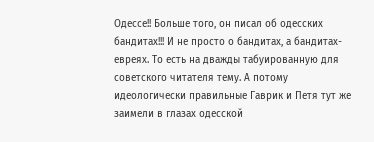Одессе!! Больше того, он писал об одесских бандитах!!! И не просто о бандитах, а бандитах-евреях. То есть на дважды табуированную для советского читателя тему. А потому идеологически правильные Гаврик и Петя тут же заимели в глазах одесской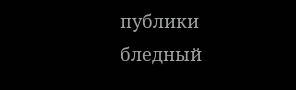публики бледный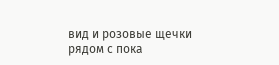вид и розовые щечки рядом с пока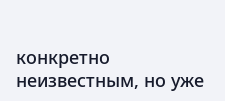конкретно неизвестным, но уже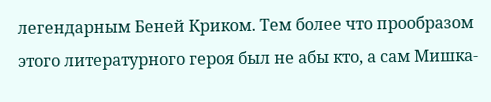легендарным Беней Криком. Тем более что прообразом этого литературного героя был не абы кто, а сам Мишка-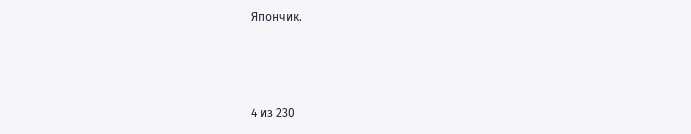Япончик.



4 из 230